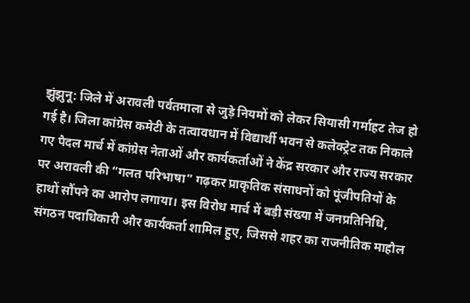झुंझुनू: जिले में अरावली पर्वतमाला से जुड़े नियमों को लेकर सियासी गर्माहट तेज हो गई है। जिला कांग्रेस कमेटी के तत्वावधान में विद्यार्थी भवन से कलेक्ट्रेट तक निकाले गए पैदल मार्च में कांग्रेस नेताओं और कार्यकर्ताओं ने केंद्र सरकार और राज्य सरकार पर अरावली की “गलत परिभाषा” गढ़कर प्राकृतिक संसाधनों को पूंजीपतियों के हाथों सौंपने का आरोप लगाया। इस विरोध मार्च में बड़ी संख्या में जनप्रतिनिधि, संगठन पदाधिकारी और कार्यकर्ता शामिल हुए, जिससे शहर का राजनीतिक माहौल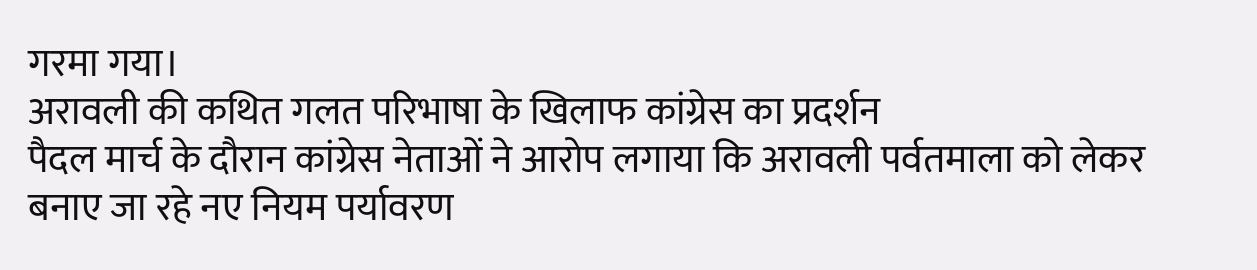गरमा गया।
अरावली की कथित गलत परिभाषा के खिलाफ कांग्रेस का प्रदर्शन
पैदल मार्च के दौरान कांग्रेस नेताओं ने आरोप लगाया कि अरावली पर्वतमाला को लेकर बनाए जा रहे नए नियम पर्यावरण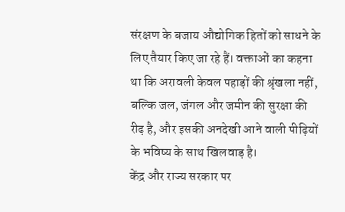संरक्षण के बजाय औद्योगिक हितों को साधने के लिए तैयार किए जा रहे हैं। वक्ताओं का कहना था कि अरावली केवल पहाड़ों की श्रृंखला नहीं, बल्कि जल, जंगल और जमीन की सुरक्षा की रीढ़ है, और इसकी अनदेखी आने वाली पीढ़ियों के भविष्य के साथ खिलवाड़ है।
केंद्र और राज्य सरकार पर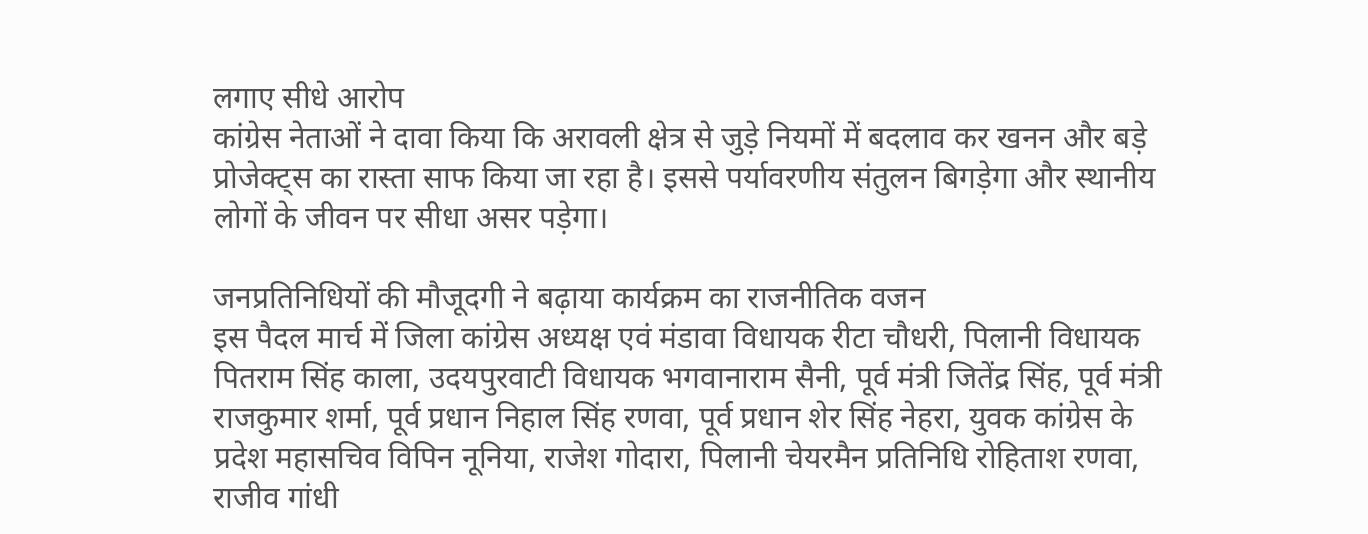लगाए सीधे आरोप
कांग्रेस नेताओं ने दावा किया कि अरावली क्षेत्र से जुड़े नियमों में बदलाव कर खनन और बड़े प्रोजेक्ट्स का रास्ता साफ किया जा रहा है। इससे पर्यावरणीय संतुलन बिगड़ेगा और स्थानीय लोगों के जीवन पर सीधा असर पड़ेगा।

जनप्रतिनिधियों की मौजूदगी ने बढ़ाया कार्यक्रम का राजनीतिक वजन
इस पैदल मार्च में जिला कांग्रेस अध्यक्ष एवं मंडावा विधायक रीटा चौधरी, पिलानी विधायक पितराम सिंह काला, उदयपुरवाटी विधायक भगवानाराम सैनी, पूर्व मंत्री जितेंद्र सिंह, पूर्व मंत्री राजकुमार शर्मा, पूर्व प्रधान निहाल सिंह रणवा, पूर्व प्रधान शेर सिंह नेहरा, युवक कांग्रेस के प्रदेश महासचिव विपिन नूनिया, राजेश गोदारा, पिलानी चेयरमैन प्रतिनिधि रोहिताश रणवा, राजीव गांधी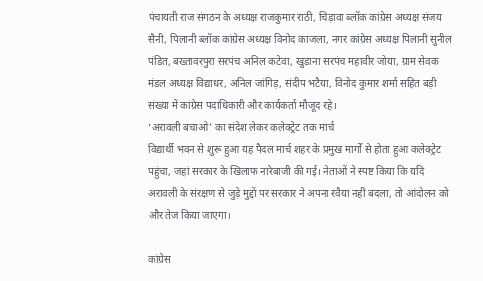पंचायती राज संगठन के अध्यक्ष राजकुमार राठी, चिड़ावा ब्लॉक कांग्रेस अध्यक्ष संजय सैनी, पिलानी ब्लॉक कांग्रेस अध्यक्ष विनोद काजला, नगर कांग्रेस अध्यक्ष पिलानी सुनील पंडित, बख्तावरपुरा सरपंच अनिल कटेवा, खुडाना सरपंच महावीर जोया, ग्राम सेवक मंडल अध्यक्ष विद्याधर, अनिल जांगिड़, संदीप भटैया, विनोद कुमार शर्मा सहित बड़ी संख्या में कांग्रेस पदाधिकारी और कार्यकर्ता मौजूद रहे।
‘अरावली बचाओ’ का संदेश लेकर कलेक्ट्रेट तक मार्च
विद्यार्थी भवन से शुरू हुआ यह पैदल मार्च शहर के प्रमुख मार्गों से होता हुआ कलेक्ट्रेट पहुंचा, जहां सरकार के खिलाफ नारेबाजी की गई। नेताओं ने स्पष्ट किया कि यदि अरावली के संरक्षण से जुड़े मुद्दों पर सरकार ने अपना रवैया नहीं बदला, तो आंदोलन को और तेज किया जाएगा।

कांग्रेस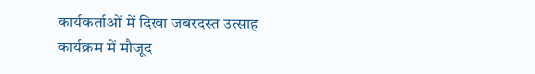कार्यकर्ताओं में दिखा जबरदस्त उत्साह
कार्यक्रम में मौजूद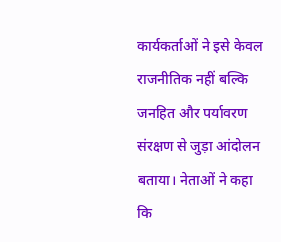कार्यकर्ताओं ने इसे केवल राजनीतिक नहीं बल्कि जनहित और पर्यावरण संरक्षण से जुड़ा आंदोलन बताया। नेताओं ने कहा कि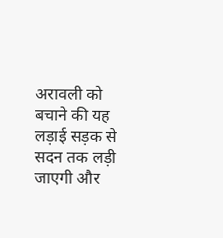अरावली को बचाने की यह लड़ाई सड़क से सदन तक लड़ी जाएगी और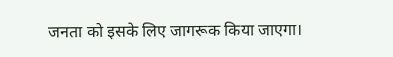जनता को इसके लिए जागरूक किया जाएगा।